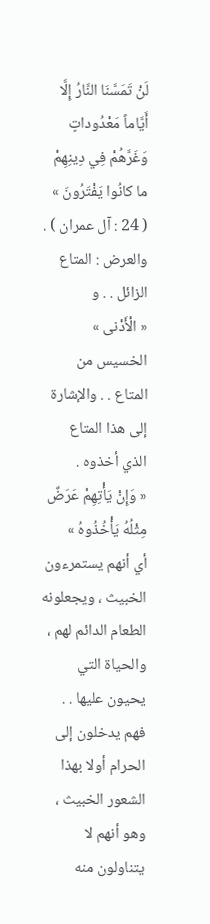لَنْ تَمَسَّنَا النَّارُ إِلَّا أَيَّاماً مَعْدُوداتٍ وَغَرَّهُمْ فِي دِينِهِمْ ما كانُوا يَفْتَرُونَ »
( 24 : آل عمران ) .
والعرض : المتاع الزائل . . و
« الْأَدْنى »
الخسيس من المتاع . . والإشارة إلى هذا المتاع الذي أخذوه .
« وَإِنْ يَأْتِهِمْ عَرَضٌ مِثْلُهُ يَأْخُذُوهُ »
أي أنهم يستمرءون الخبيث ، ويجعلونه الطعام الدائم لهم ، والحياة التي يحيون عليها . .
فهم يدخلون إلى الحرام أولا بهذا الشعور الخبيث ، وهو أنهم لا يتناولون منه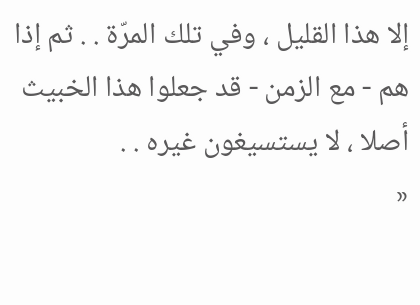إلا هذا القليل ، وفي تلك المرّة . . ثم إذا هم - مع الزمن - قد جعلوا هذا الخبيث أصلا ، لا يستسيغون غيره . .
«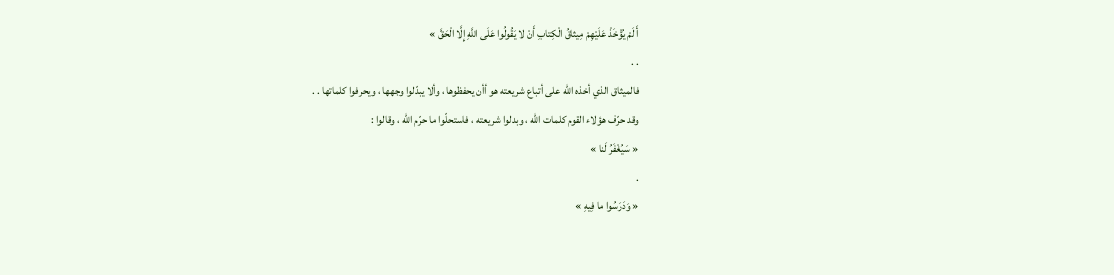أَ لَمْ يُؤْخَذْ عَلَيْهِمْ مِيثاقُ الْكِتابِ أَنْ لا يَقُولُوا عَلَى اللَّهِ إِلَّا الْحَقَّ »
. .
فالميثاق الذي أخذه اللّه على أتباع شريعته هو أأن يحفظوها ، وألا يبدّلوا وجهها ، ويحرفوا كلماتها . .
وقد حرّف هؤلاء القوم كلمات اللّه ، وبدلوا شريعته ، فاستحلّوا ما حرّم اللّه ، وقالوا :
« سَيُغْفَرُ لَنا »
.
« وَدَرَسُوا ما فِيهِ »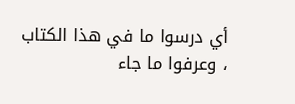أي درسوا ما في هذا الكتاب ، وعرفوا ما جاء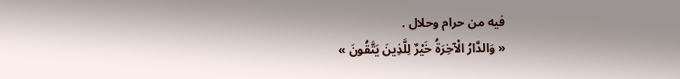فيه من حرام وحلال .
« وَالدَّارُ الْآخِرَةُ خَيْرٌ لِلَّذِينَ يَتَّقُونَ »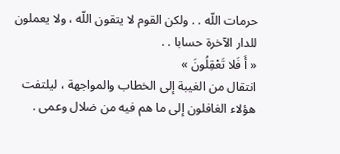حرمات اللّه . . ولكن القوم لا يتقون اللّه ، ولا يعملون للدار الآخرة حسابا . .
« أَ فَلا تَعْقِلُونَ »
انتقال من الغيبة إلى الخطاب والمواجهة ، ليلتفت هؤلاء الغافلون إلى ما هم فيه من ضلال وعمى .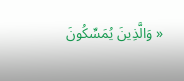« وَالَّذِينَ يُمَسِّكُونَ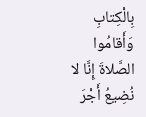بِالْكِتابِ وَأَقامُوا الصَّلاةَ إِنَّا لا نُضِيعُ أَجْرَ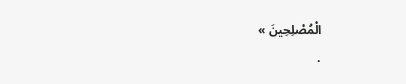الْمُصْلِحِينَ »
.